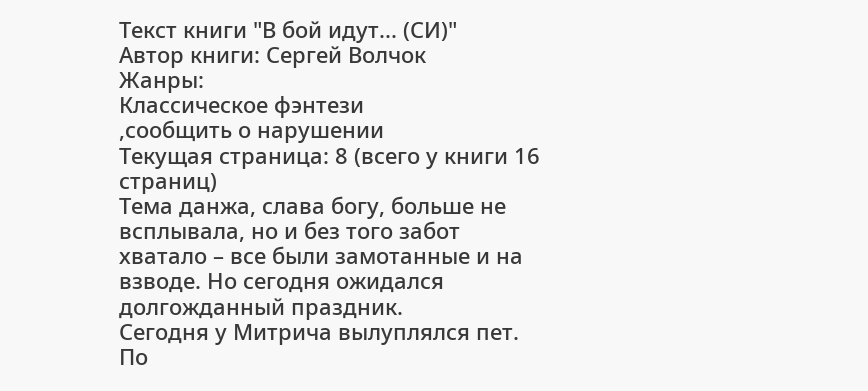Текст книги "В бой идут... (СИ)"
Автор книги: Сергей Волчок
Жанры:
Классическое фэнтези
,сообщить о нарушении
Текущая страница: 8 (всего у книги 16 страниц)
Тема данжа, слава богу, больше не всплывала, но и без того забот хватало – все были замотанные и на взводе. Но сегодня ожидался долгожданный праздник.
Сегодня у Митрича вылуплялся пет.
По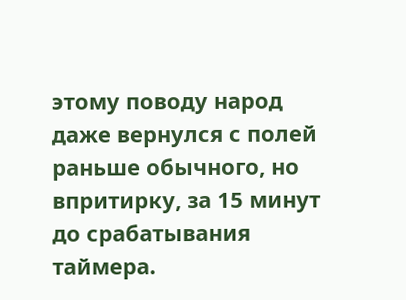этому поводу народ даже вернулся с полей раньше обычного, но впритирку, за 15 минут до срабатывания таймера.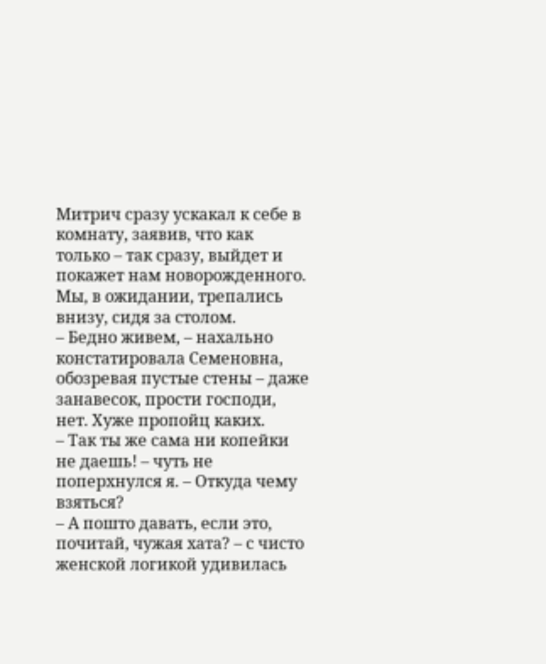Митрич сразу ускакал к себе в комнату, заявив, что как только – так сразу, выйдет и покажет нам новорожденного. Мы, в ожидании, трепались внизу, сидя за столом.
– Бедно живем, – нахально констатировала Семеновна, обозревая пустые стены – даже занавесок, прости господи, нет. Хуже пропойц каких.
– Так ты же сама ни копейки не даешь! – чуть не поперхнулся я. – Откуда чему взяться?
– А пошто давать, если это, почитай, чужая хата? – с чисто женской логикой удивилась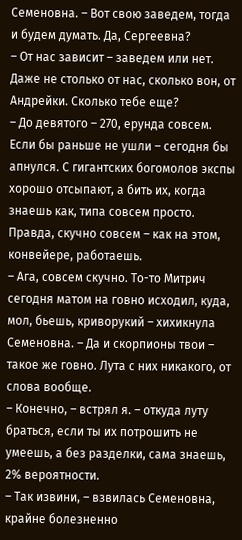Семеновна. – Вот свою заведем, тогда и будем думать. Да, Сергеевна?
– От нас зависит – заведем или нет. Даже не столько от нас, сколько вон, от Андрейки. Сколько тебе еще?
– До девятого – 270, ерунда совсем. Если бы раньше не ушли – сегодня бы апнулся. С гигантских богомолов экспы хорошо отсыпают, а бить их, когда знаешь как, типа совсем просто. Правда, скучно совсем – как на этом, конвейере, работаешь.
– Ага, совсем скучно. То-то Митрич сегодня матом на говно исходил, куда, мол, бьешь, криворукий – хихикнула Семеновна. – Да и скорпионы твои – такое же говно. Лута с них никакого, от слова вообще.
– Конечно, – встрял я. – откуда луту браться, если ты их потрошить не умеешь, а без разделки, сама знаешь, 2% вероятности.
– Так извини, – взвилась Семеновна, крайне болезненно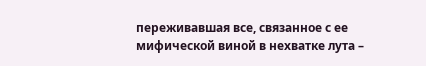переживавшая все, связанное с ее мифической виной в нехватке лута –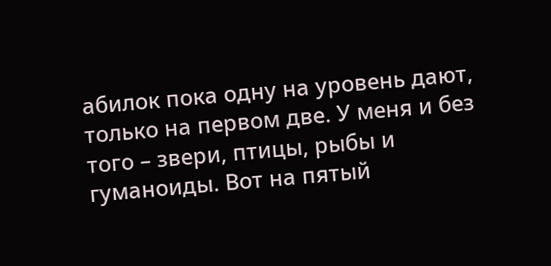абилок пока одну на уровень дают, только на первом две. У меня и без того – звери, птицы, рыбы и гуманоиды. Вот на пятый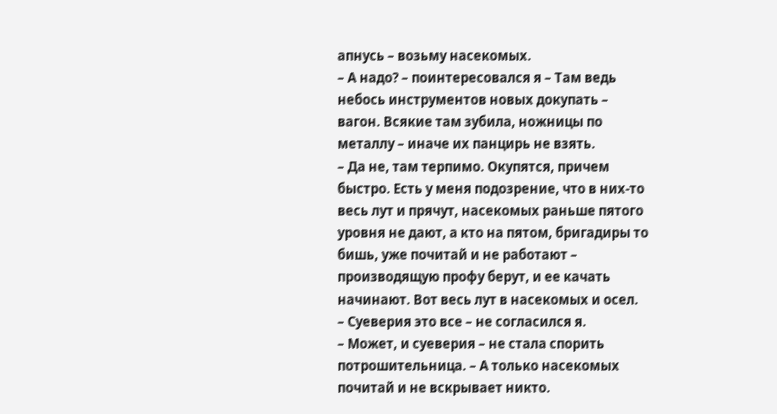апнусь – возьму насекомых.
– А надо? – поинтересовался я – Там ведь небось инструментов новых докупать – вагон. Всякие там зубила, ножницы по металлу – иначе их панцирь не взять.
– Да не, там терпимо. Окупятся, причем быстро. Есть у меня подозрение, что в них-то весь лут и прячут, насекомых раньше пятого уровня не дают, а кто на пятом, бригадиры то бишь, уже почитай и не работают – производящую профу берут, и ее качать начинают. Вот весь лут в насекомых и осел.
– Суеверия это все – не согласился я.
– Может, и суеверия – не стала спорить потрошительница. – А только насекомых почитай и не вскрывает никто.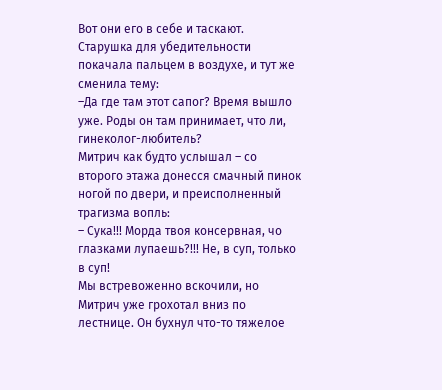Вот они его в себе и таскают.
Старушка для убедительности покачала пальцем в воздухе, и тут же сменила тему:
–Да где там этот сапог? Время вышло уже. Роды он там принимает, что ли, гинеколог-любитель?
Митрич как будто услышал – со второго этажа донесся смачный пинок ногой по двери, и преисполненный трагизма вопль:
– Сука!!! Морда твоя консервная, чо глазками лупаешь?!!! Не, в суп, только в суп!
Мы встревоженно вскочили, но Митрич уже грохотал вниз по лестнице. Он бухнул что-то тяжелое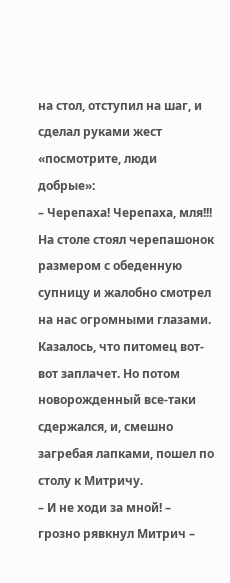на стол, отступил на шаг, и сделал руками жест «посмотрите, люди добрые»:
– Черепаха! Черепаха, мля!!!
На столе стоял черепашонок размером с обеденную супницу и жалобно смотрел на нас огромными глазами. Казалось, что питомец вот-вот заплачет. Но потом новорожденный все-таки сдержался, и, смешно загребая лапками, пошел по столу к Митричу.
– И не ходи за мной! – грозно рявкнул Митрич –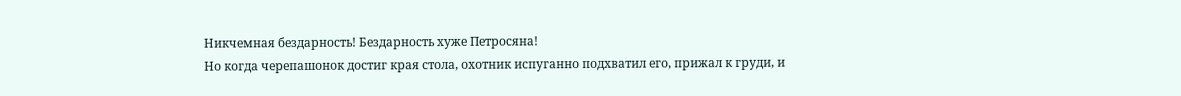Никчемная бездарность! Бездарность хуже Петросяна!
Но когда черепашонок достиг края стола, охотник испуганно подхватил его, прижал к груди, и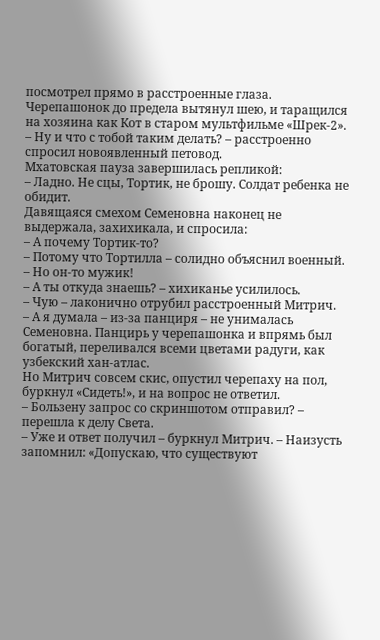посмотрел прямо в расстроенные глаза. Черепашонок до предела вытянул шею, и таращился на хозяина как Кот в старом мультфильме «Шрек-2».
– Ну и что с тобой таким делать? – расстроенно спросил новоявленный петовод.
Мхатовская пауза завершилась репликой:
– Ладно. Не сцы, Тортик, не брошу. Солдат ребенка не обидит.
Давящаяся смехом Семеновна наконец не выдержала, захихикала, и спросила:
– А почему Тортик-то?
– Потому что Тортилла – солидно объяснил военный. – Но он-то мужик!
– А ты откуда знаешь? – хихиканье усилилось.
– Чую – лаконично отрубил расстроенный Митрич.
– А я думала – из-за панциря – не унималась Семеновна. Панцирь у черепашонка и впрямь был богатый, переливался всеми цветами радуги, как узбекский хан-атлас.
Но Митрич совсем скис, опустил черепаху на пол, буркнул «Сидеть!», и на вопрос не ответил.
– Бользену запрос со скриншотом отправил? – перешла к делу Света.
– Уже и ответ получил – буркнул Митрич. – Наизусть запомнил: «Допускаю, что существуют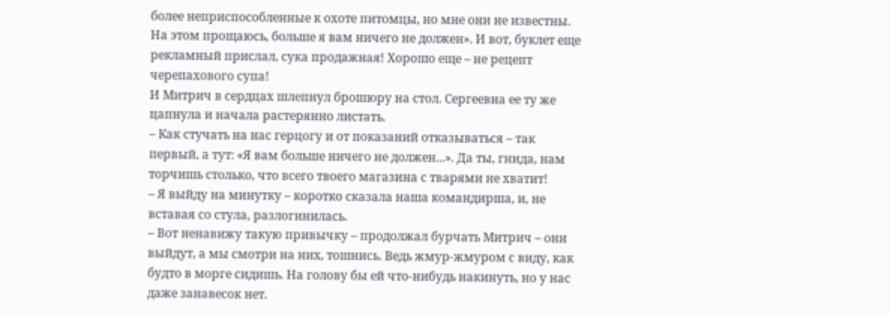более неприспособленные к охоте питомцы, но мне они не известны. На этом прощаюсь, больше я вам ничего не должен». И вот, буклет еще рекламный прислал, сука продажная! Хорошо еще – не рецепт черепахового супа!
И Митрич в сердцах шлепнул брошюру на стол. Сергеевна ее ту же цапнула и начала растерянно листать.
– Как стучать на нас герцогу и от показаний отказываться – так первый, а тут: «Я вам больше ничего не должен...». Да ты, гнида, нам торчишь столько, что всего твоего магазина с тварями не хватит!
– Я выйду на минутку – коротко сказала наша командирша, и, не вставая со стула, разлогинилась.
– Вот ненавижу такую привычку – продолжал бурчать Митрич – они выйдут, а мы смотри на них, тошнись. Ведь жмур-жмуром с виду, как будто в морге сидишь. На голову бы ей что-нибудь накинуть, но у нас даже занавесок нет.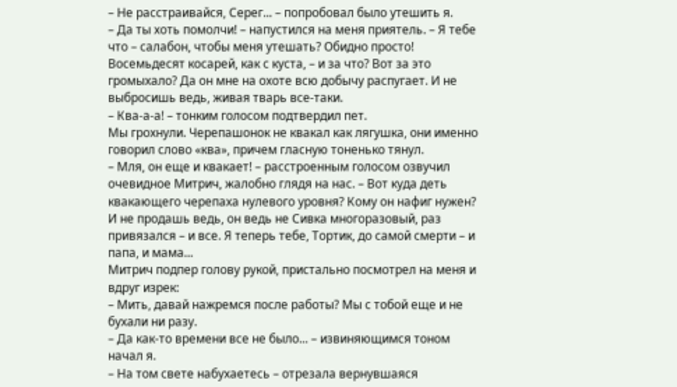– Не расстраивайся, Серег... – попробовал было утешить я.
– Да ты хоть помолчи! – напустился на меня приятель. – Я тебе что – салабон, чтобы меня утешать? Обидно просто! Восемьдесят косарей, как с куста, – и за что? Вот за это громыхало? Да он мне на охоте всю добычу распугает. И не выбросишь ведь, живая тварь все-таки.
– Ква-а-а! – тонким голосом подтвердил пет.
Мы грохнули. Черепашонок не квакал как лягушка, они именно говорил слово «ква», причем гласную тоненько тянул.
– Мля, он еще и квакает! – расстроенным голосом озвучил очевидное Митрич, жалобно глядя на нас. – Вот куда деть квакающего черепаха нулевого уровня? Кому он нафиг нужен? И не продашь ведь, он ведь не Сивка многоразовый, раз привязался – и все. Я теперь тебе, Тортик, до самой смерти – и папа, и мама...
Митрич подпер голову рукой, пристально посмотрел на меня и вдруг изрек:
– Мить, давай нажремся после работы? Мы с тобой еще и не бухали ни разу.
– Да как-то времени все не было... – извиняющимся тоном начал я.
– На том свете набухаетесь – отрезала вернувшаяся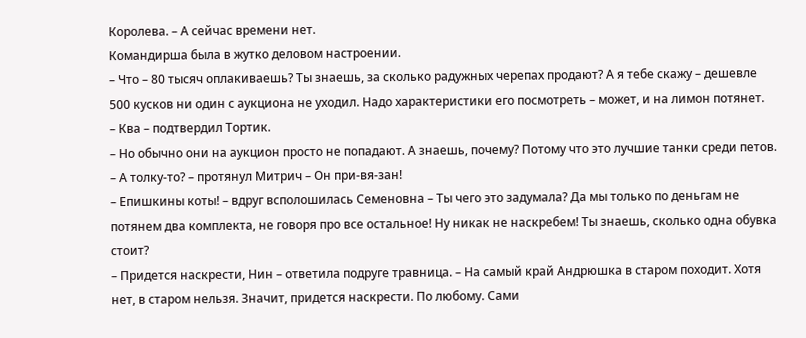Королева. – А сейчас времени нет.
Командирша была в жутко деловом настроении.
– Что – 80 тысяч оплакиваешь? Ты знаешь, за сколько радужных черепах продают? А я тебе скажу – дешевле 500 кусков ни один с аукциона не уходил. Надо характеристики его посмотреть – может, и на лимон потянет.
– Ква – подтвердил Тортик.
– Но обычно они на аукцион просто не попадают. А знаешь, почему? Потому что это лучшие танки среди петов.
– А толку-то? – протянул Митрич – Он при-вя-зан!
– Епишкины коты! – вдруг всполошилась Семеновна – Ты чего это задумала? Да мы только по деньгам не потянем два комплекта, не говоря про все остальное! Ну никак не наскребем! Ты знаешь, сколько одна обувка стоит?
– Придется наскрести, Нин – ответила подруге травница. – На самый край Андрюшка в старом походит. Хотя нет, в старом нельзя. Значит, придется наскрести. По любому. Сами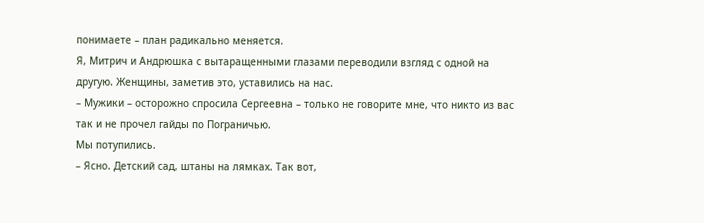понимаете – план радикально меняется.
Я, Митрич и Андрюшка с вытаращенными глазами переводили взгляд с одной на другую. Женщины, заметив это, уставились на нас.
– Мужики – осторожно спросила Сергеевна – только не говорите мне, что никто из вас так и не прочел гайды по Пограничью.
Мы потупились.
– Ясно. Детский сад, штаны на лямках. Так вот,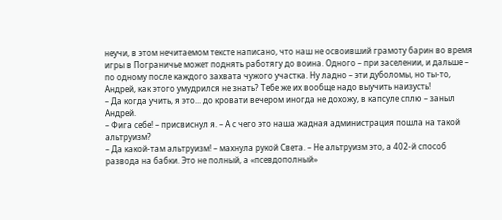неучи, в этом нечитаемом тексте написано, что наш не освоивший грамоту барин во время игры в Пограничье может поднять работягу до воина. Одного – при заселении, и дальше – по одному после каждого захвата чужого участка. Ну ладно – эти дуболомы, но ты-то, Андрей, как этого умудрился не знать? Тебе же их вообще надо выучить наизусть!
– Да когда учить, я это... до кровати вечером иногда не дохожу, в капсуле сплю – заныл Андрей.
– Фига себе! – присвиснул я. – А с чего это наша жадная администрация пошла на такой альтруизм?
– Да какой-там альтруизм! – махнула рукой Света. – Не альтруизм это, а 402-й способ развода на бабки. Это не полный, а «псевдополный»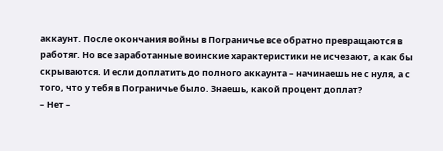аккаунт. После окончания войны в Пограничье все обратно превращаются в работяг. Но все заработанные воинские характеристики не исчезают, а как бы скрываются. И если доплатить до полного аккаунта – начинаешь не с нуля, а с того, что у тебя в Пограничье было. Знаешь, какой процент доплат?
– Нет –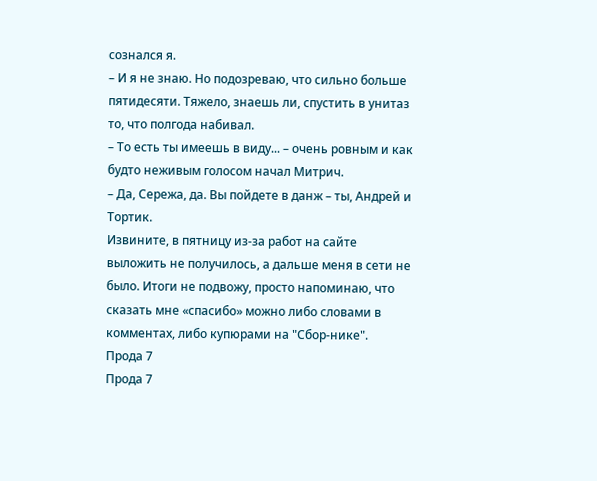сознался я.
– И я не знаю. Но подозреваю, что сильно больше пятидесяти. Тяжело, знаешь ли, спустить в унитаз то, что полгода набивал.
– То есть ты имеешь в виду... – очень ровным и как будто неживым голосом начал Митрич.
– Да, Сережа, да. Вы пойдете в данж – ты, Андрей и Тортик.
Извините, в пятницу из-за работ на сайте выложить не получилось, а дальше меня в сети не было. Итоги не подвожу, просто напоминаю, что сказать мне «спасибо» можно либо словами в комментах, либо купюрами на "Сбор-нике".
Прода 7
Прода 7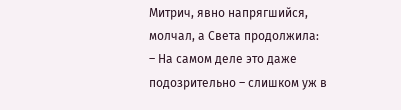Митрич, явно напрягшийся, молчал, а Света продолжила:
– На самом деле это даже подозрительно – слишком уж в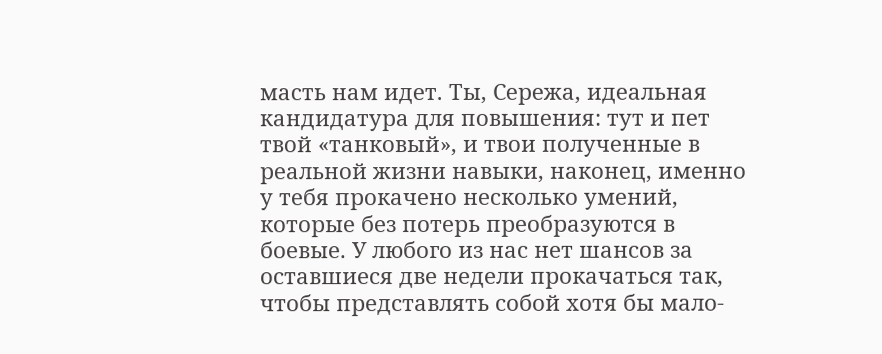масть нам идет. Ты, Сережа, идеальная кандидатура для повышения: тут и пет твой «танковый», и твои полученные в реальной жизни навыки, наконец, именно у тебя прокачено несколько умений, которые без потерь преобразуются в боевые. У любого из нас нет шансов за оставшиеся две недели прокачаться так, чтобы представлять собой хотя бы мало-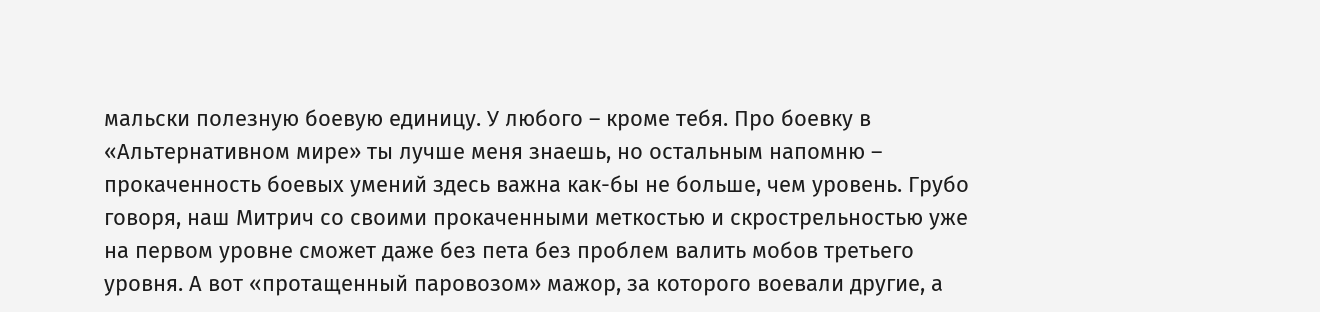мальски полезную боевую единицу. У любого – кроме тебя. Про боевку в «Альтернативном мире» ты лучше меня знаешь, но остальным напомню – прокаченность боевых умений здесь важна как-бы не больше, чем уровень. Грубо говоря, наш Митрич со своими прокаченными меткостью и скрострельностью уже на первом уровне сможет даже без пета без проблем валить мобов третьего уровня. А вот «протащенный паровозом» мажор, за которого воевали другие, а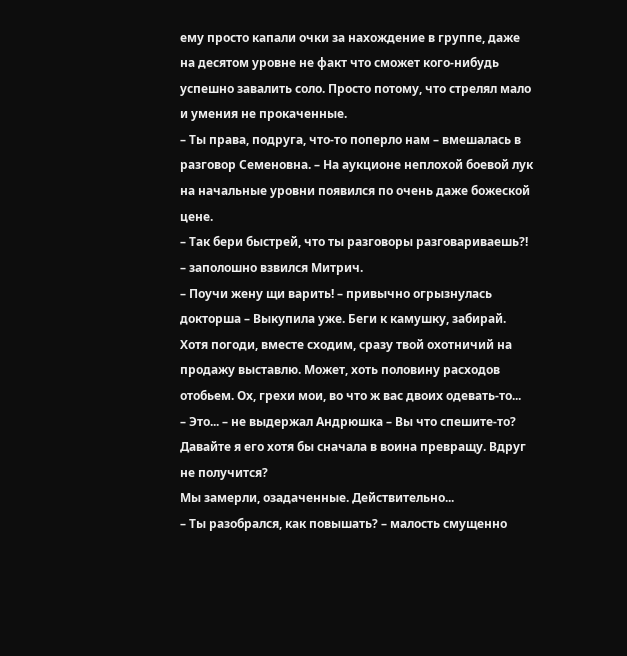ему просто капали очки за нахождение в группе, даже на десятом уровне не факт что сможет кого-нибудь успешно завалить соло. Просто потому, что стрелял мало и умения не прокаченные.
– Ты права, подруга, что-то поперло нам – вмешалась в разговор Семеновна. – На аукционе неплохой боевой лук на начальные уровни появился по очень даже божеской цене.
– Так бери быстрей, что ты разговоры разговариваешь?! – заполошно взвился Митрич.
– Поучи жену щи варить! – привычно огрызнулась докторша – Выкупила уже. Беги к камушку, забирай. Хотя погоди, вместе сходим, сразу твой охотничий на продажу выставлю. Может, хоть половину расходов отобьем. Ох, грехи мои, во что ж вас двоих одевать-то...
– Это... – не выдержал Андрюшка – Вы что спешите-то? Давайте я его хотя бы сначала в воина превращу. Вдруг не получится?
Мы замерли, озадаченные. Действительно...
– Ты разобрался, как повышать? – малость смущенно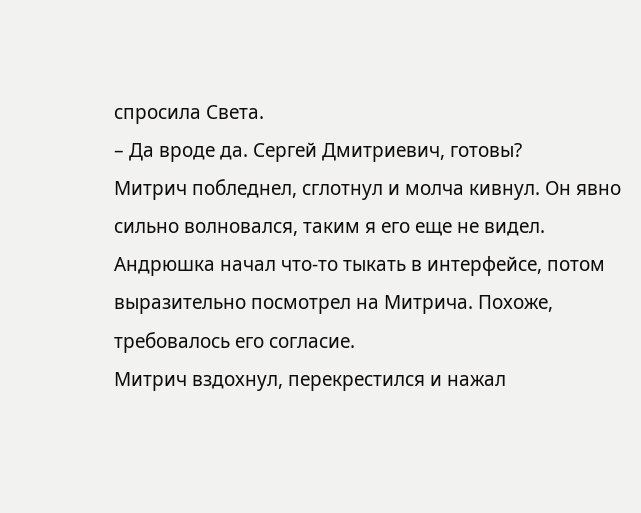спросила Света.
– Да вроде да. Сергей Дмитриевич, готовы?
Митрич побледнел, сглотнул и молча кивнул. Он явно сильно волновался, таким я его еще не видел. Андрюшка начал что-то тыкать в интерфейсе, потом выразительно посмотрел на Митрича. Похоже, требовалось его согласие.
Митрич вздохнул, перекрестился и нажал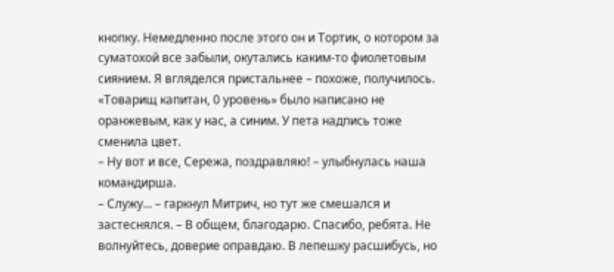кнопку. Немедленно после этого он и Тортик, о котором за суматохой все забыли, окутались каким-то фиолетовым сиянием. Я вгляделся пристальнее – похоже, получилось. «Товарищ капитан, 0 уровень» было написано не оранжевым, как у нас, а синим. У пета надпись тоже сменила цвет.
– Ну вот и все, Сережа, поздравляю! – улыбнулась наша командирша.
– Служу... – гаркнул Митрич, но тут же смешался и застеснялся. – В общем, благодарю. Спасибо, ребята. Не волнуйтесь, доверие оправдаю. В лепешку расшибусь, но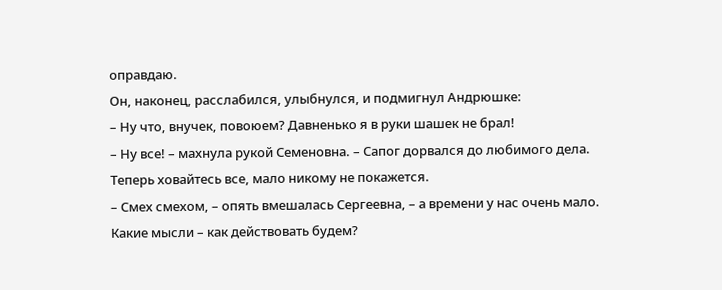оправдаю.
Он, наконец, расслабился, улыбнулся, и подмигнул Андрюшке:
– Ну что, внучек, повоюем? Давненько я в руки шашек не брал!
– Ну все! – махнула рукой Семеновна. – Сапог дорвался до любимого дела. Теперь ховайтесь все, мало никому не покажется.
– Смех смехом, – опять вмешалась Сергеевна, – а времени у нас очень мало. Какие мысли – как действовать будем?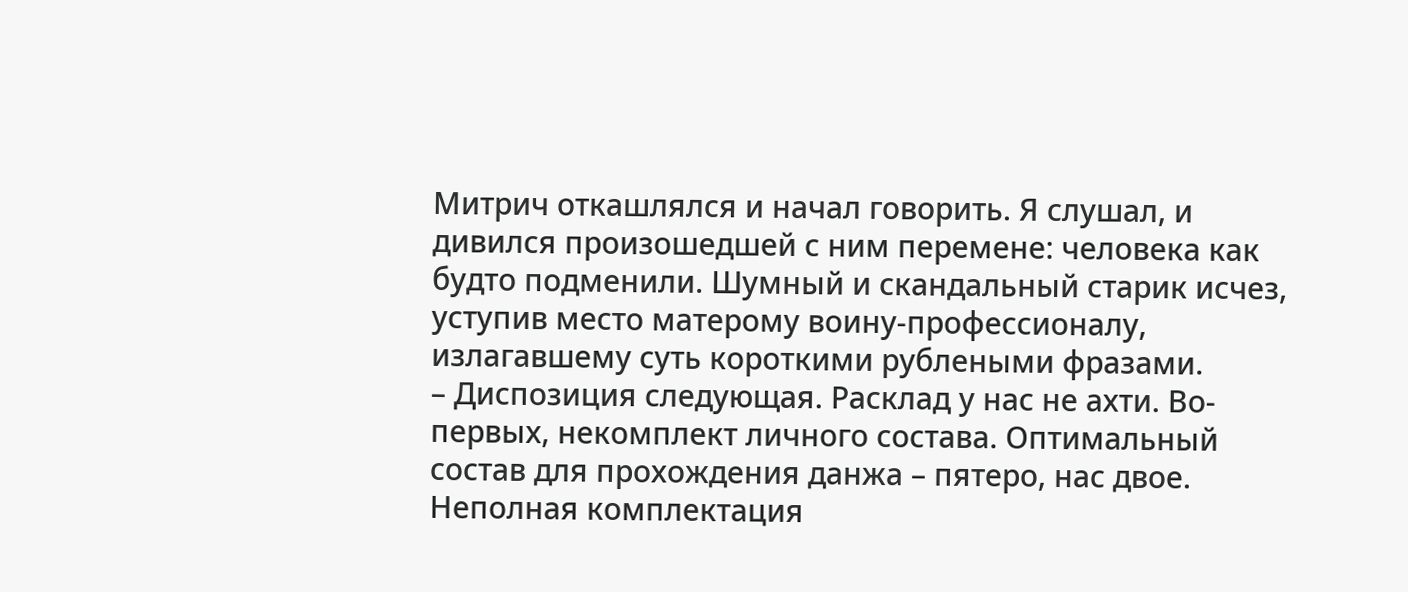Митрич откашлялся и начал говорить. Я слушал, и дивился произошедшей с ним перемене: человека как будто подменили. Шумный и скандальный старик исчез, уступив место матерому воину-профессионалу, излагавшему суть короткими рублеными фразами.
– Диспозиция следующая. Расклад у нас не ахти. Во-первых, некомплект личного состава. Оптимальный состав для прохождения данжа – пятеро, нас двое. Неполная комплектация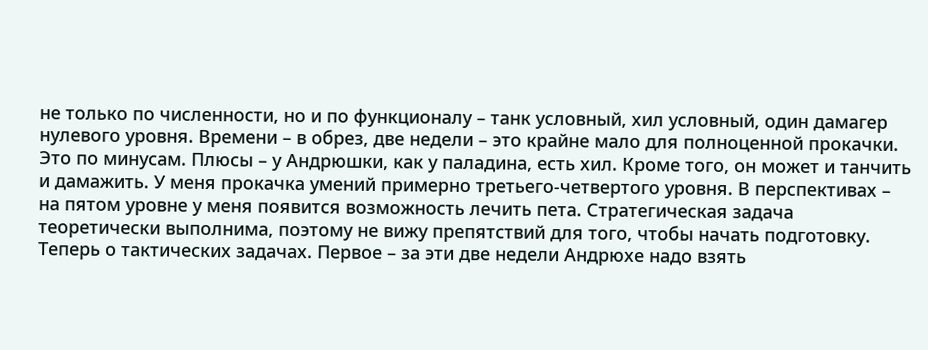не только по численности, но и по функционалу – танк условный, хил условный, один дамагер нулевого уровня. Времени – в обрез, две недели – это крайне мало для полноценной прокачки. Это по минусам. Плюсы – у Андрюшки, как у паладина, есть хил. Кроме того, он может и танчить и дамажить. У меня прокачка умений примерно третьего-четвертого уровня. В перспективах – на пятом уровне у меня появится возможность лечить пета. Стратегическая задача теоретически выполнима, поэтому не вижу препятствий для того, чтобы начать подготовку.
Теперь о тактических задачах. Первое – за эти две недели Андрюхе надо взять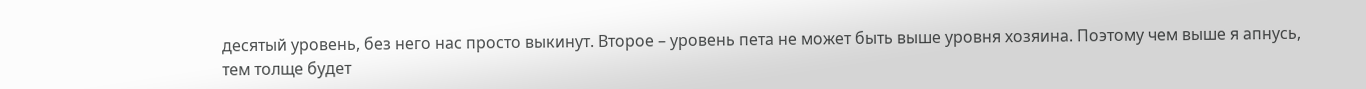десятый уровень, без него нас просто выкинут. Второе – уровень пета не может быть выше уровня хозяина. Поэтому чем выше я апнусь, тем толще будет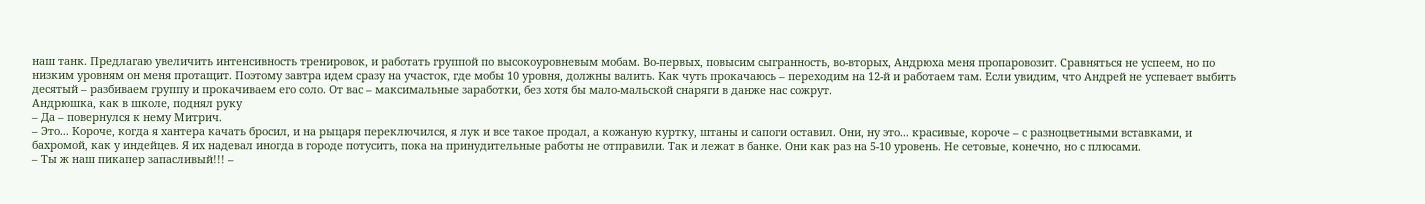наш танк. Предлагаю увеличить интенсивность тренировок, и работать группой по высокоуровневым мобам. Во-первых, повысим сыгранность, во-вторых, Андрюха меня пропаровозит. Сравняться не успеем, но по низким уровням он меня протащит. Поэтому завтра идем сразу на участок, где мобы 10 уровня, должны валить. Как чуть прокачаюсь – переходим на 12-й и работаем там. Если увидим, что Андрей не успевает выбить десятый – разбиваем группу и прокачиваем его соло. От вас – максимальные заработки, без хотя бы мало-мальской снаряги в данже нас сожрут.
Андрюшка, как в школе, поднял руку
– Да – повернулся к нему Митрич.
– Это... Короче, когда я хантера качать бросил, и на рыцаря переключился, я лук и все такое продал, а кожаную куртку, штаны и сапоги оставил. Они, ну это... красивые, короче – с разноцветными вставками, и бахромой, как у индейцев. Я их надевал иногда в городе потусить, пока на принудительные работы не отправили. Так и лежат в банке. Они как раз на 5-10 уровень. Не сетовые, конечно, но с плюсами.
– Ты ж наш пикапер запасливый!!! –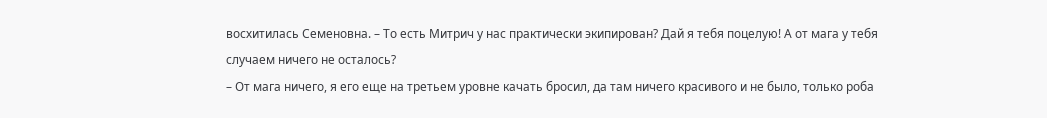восхитилась Семеновна. – То есть Митрич у нас практически экипирован? Дай я тебя поцелую! А от мага у тебя случаем ничего не осталось?
– От мага ничего, я его еще на третьем уровне качать бросил, да там ничего красивого и не было, только роба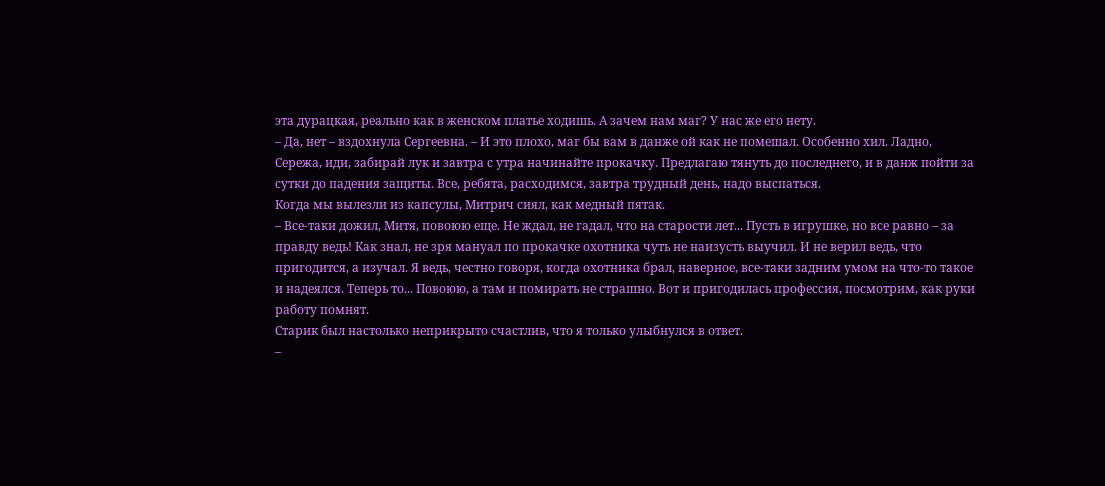эта дурацкая, реально как в женском платье ходишь. А зачем нам маг? У нас же его нету.
– Да, нет – вздохнула Сергеевна. – И это плохо, маг бы вам в данже ой как не помешал. Особенно хил. Ладно, Сережа, иди, забирай лук и завтра с утра начинайте прокачку. Предлагаю тянуть до последнего, и в данж пойти за сутки до падения защиты. Все, ребята, расходимся, завтра трудный день, надо выспаться.
Когда мы вылезли из капсулы, Митрич сиял, как медный пятак.
– Все-таки дожил, Митя, повоюю еще. Не ждал, не гадал, что на старости лет... Пусть в игрушке, но все равно – за правду ведь! Как знал, не зря мануал по прокачке охотника чуть не наизусть выучил. И не верил ведь, что пригодится, а изучал. Я ведь, честно говоря, когда охотника брал, наверное, все-таки задним умом на что-то такое и надеялся. Теперь то... Повоюю, а там и помирать не страшно. Вот и пригодилась профессия, посмотрим, как руки работу помнят.
Старик был настолько неприкрыто счастлив, что я только улыбнулся в ответ.
–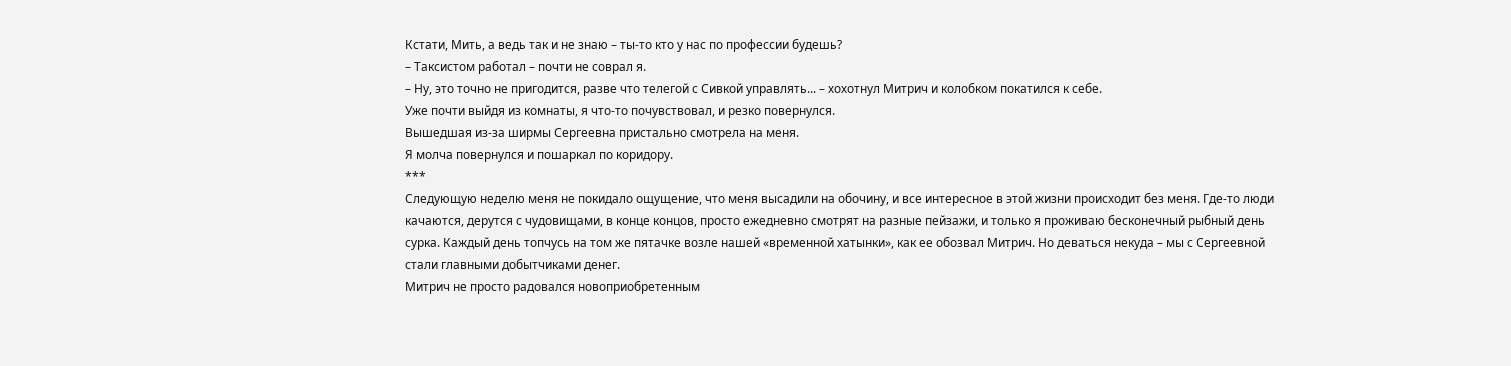Кстати, Мить, а ведь так и не знаю – ты-то кто у нас по профессии будешь?
– Таксистом работал – почти не соврал я.
– Ну, это точно не пригодится, разве что телегой с Сивкой управлять... – хохотнул Митрич и колобком покатился к себе.
Уже почти выйдя из комнаты, я что-то почувствовал, и резко повернулся.
Вышедшая из-за ширмы Сергеевна пристально смотрела на меня.
Я молча повернулся и пошаркал по коридору.
***
Следующую неделю меня не покидало ощущение, что меня высадили на обочину, и все интересное в этой жизни происходит без меня. Где-то люди качаются, дерутся с чудовищами, в конце концов, просто ежедневно смотрят на разные пейзажи, и только я проживаю бесконечный рыбный день сурка. Каждый день топчусь на том же пятачке возле нашей «временной хатынки», как ее обозвал Митрич. Но деваться некуда – мы с Сергеевной стали главными добытчиками денег.
Митрич не просто радовался новоприобретенным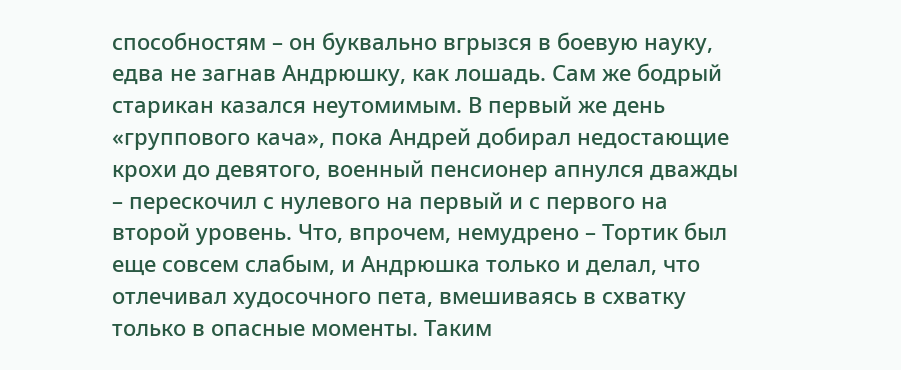способностям – он буквально вгрызся в боевую науку, едва не загнав Андрюшку, как лошадь. Сам же бодрый старикан казался неутомимым. В первый же день «группового кача», пока Андрей добирал недостающие крохи до девятого, военный пенсионер апнулся дважды – перескочил с нулевого на первый и с первого на второй уровень. Что, впрочем, немудрено – Тортик был еще совсем слабым, и Андрюшка только и делал, что отлечивал худосочного пета, вмешиваясь в схватку только в опасные моменты. Таким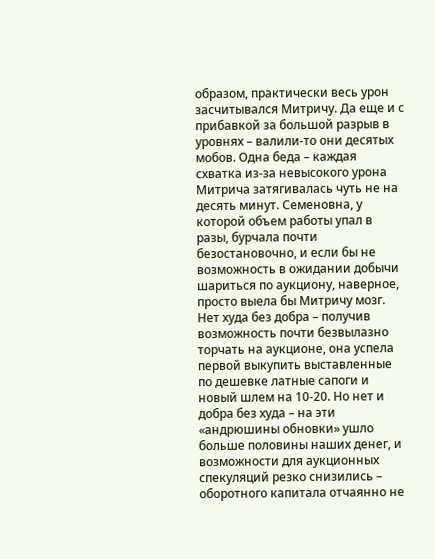образом, практически весь урон засчитывался Митричу. Да еще и с прибавкой за большой разрыв в уровнях – валили-то они десятых мобов. Одна беда – каждая схватка из-за невысокого урона Митрича затягивалась чуть не на десять минут. Семеновна, у которой объем работы упал в разы, бурчала почти безостановочно, и если бы не возможность в ожидании добычи шариться по аукциону, наверное, просто выела бы Митричу мозг.
Нет худа без добра – получив возможность почти безвылазно торчать на аукционе, она успела первой выкупить выставленные по дешевке латные сапоги и новый шлем на 10-20. Но нет и добра без худа – на эти «андрюшины обновки» ушло больше половины наших денег, и возможности для аукционных спекуляций резко снизились – оборотного капитала отчаянно не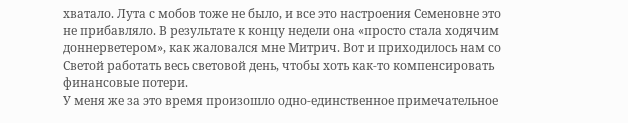хватало. Лута с мобов тоже не было, и все это настроения Семеновне это не прибавляло. В результате к концу недели она «просто стала ходячим доннерветером», как жаловался мне Митрич. Вот и приходилось нам со Светой работать весь световой день, чтобы хоть как-то компенсировать финансовые потери.
У меня же за это время произошло одно-единственное примечательное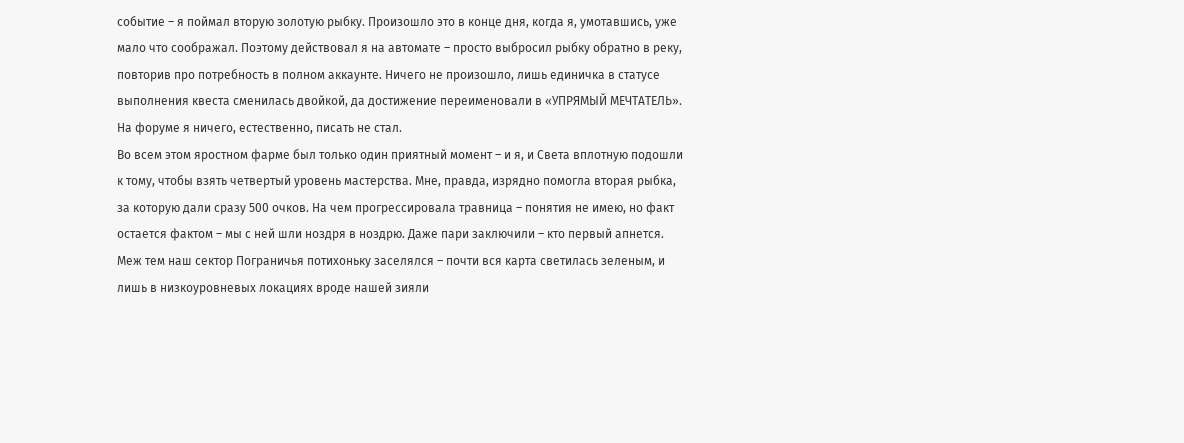событие – я поймал вторую золотую рыбку. Произошло это в конце дня, когда я, умотавшись, уже мало что соображал. Поэтому действовал я на автомате – просто выбросил рыбку обратно в реку, повторив про потребность в полном аккаунте. Ничего не произошло, лишь единичка в статусе выполнения квеста сменилась двойкой, да достижение переименовали в «УПРЯМЫЙ МЕЧТАТЕЛЬ». На форуме я ничего, естественно, писать не стал.
Во всем этом яростном фарме был только один приятный момент – и я, и Света вплотную подошли к тому, чтобы взять четвертый уровень мастерства. Мне, правда, изрядно помогла вторая рыбка, за которую дали сразу 500 очков. На чем прогрессировала травница – понятия не имею, но факт остается фактом – мы с ней шли ноздря в ноздрю. Даже пари заключили – кто первый апнется.
Меж тем наш сектор Пограничья потихоньку заселялся – почти вся карта светилась зеленым, и лишь в низкоуровневых локациях вроде нашей зияли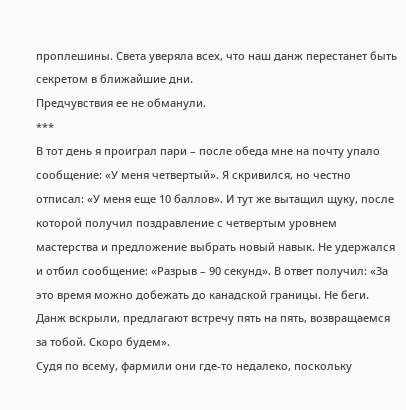проплешины. Света уверяла всех, что наш данж перестанет быть секретом в ближайшие дни.
Предчувствия ее не обманули.
***
В тот день я проиграл пари – после обеда мне на почту упало сообщение: «У меня четвертый». Я скривился, но честно отписал: «У меня еще 10 баллов». И тут же вытащил щуку, после которой получил поздравление с четвертым уровнем мастерства и предложение выбрать новый навык. Не удержался и отбил сообщение: «Разрыв – 90 секунд». В ответ получил: «За это время можно добежать до канадской границы. Не беги. Данж вскрыли, предлагают встречу пять на пять, возвращаемся за тобой. Скоро будем».
Судя по всему, фармили они где-то недалеко, поскольку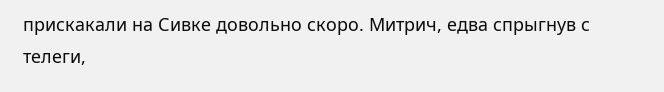прискакали на Сивке довольно скоро. Митрич, едва спрыгнув с телеги,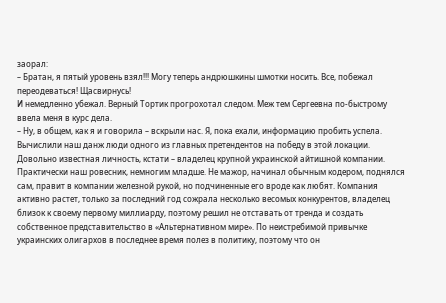заорал:
– Братан, я пятый уровень взял!!! Могу теперь андрюшкины шмотки носить. Все, побежал переодеваться! Щасвирнусь!
И немедленно убежал. Верный Тортик прогрохотал следом. Меж тем Сергеевна по-быстрому ввела меня в курс дела.
– Ну, в общем, как я и говорила – вскрыли нас. Я, пока ехали, информацию пробить успела. Вычислили наш данж люди одного из главных претендентов на победу в этой локации. Довольно известная личность, кстати – владелец крупной украинской айтишной компании. Практически наш ровесник, немногим младше. Не мажор, начинал обычным кодером, поднялся сам, правит в компании железной рукой, но подчиненные его вроде как любят. Компания активно растет, только за последний год сожрала несколько весомых конкурентов, владелец близок к своему первому миллиарду, поэтому решил не отставать от тренда и создать собственное представительство в «Альтернативном мире». По неистребимой привычке украинских олигархов в последнее время полез в политику, поэтому что он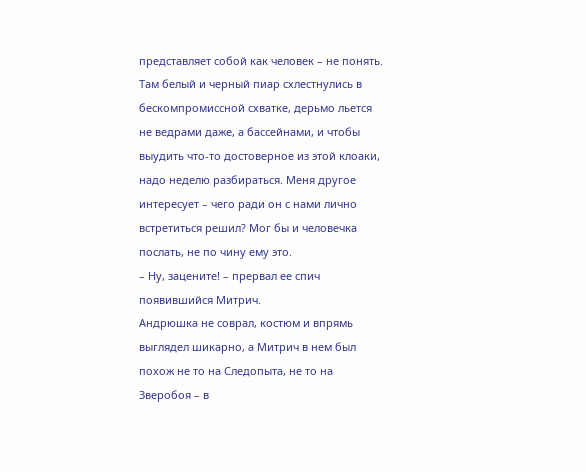представляет собой как человек – не понять. Там белый и черный пиар схлестнулись в бескомпромиссной схватке, дерьмо льется не ведрами даже, а бассейнами, и чтобы выудить что-то достоверное из этой клоаки, надо неделю разбираться. Меня другое интересует – чего ради он с нами лично встретиться решил? Мог бы и человечка послать, не по чину ему это.
– Ну, зацените! – прервал ее спич появившийся Митрич.
Андрюшка не соврал, костюм и впрямь выглядел шикарно, а Митрич в нем был похож не то на Следопыта, не то на Зверобоя – в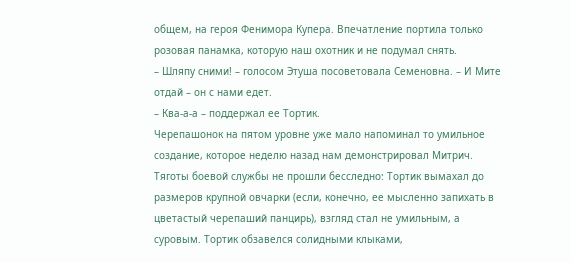общем, на героя Фенимора Купера. Впечатление портила только розовая панамка, которую наш охотник и не подумал снять.
– Шляпу сними! – голосом Этуша посоветовала Семеновна. – И Мите отдай – он с нами едет.
– Ква-а-а – поддержал ее Тортик.
Черепашонок на пятом уровне уже мало напоминал то умильное создание, которое неделю назад нам демонстрировал Митрич. Тяготы боевой службы не прошли бесследно: Тортик вымахал до размеров крупной овчарки (если, конечно, ее мысленно запихать в цветастый черепаший панцирь), взгляд стал не умильным, а суровым. Тортик обзавелся солидными клыками,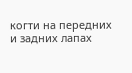когти на передних и задних лапах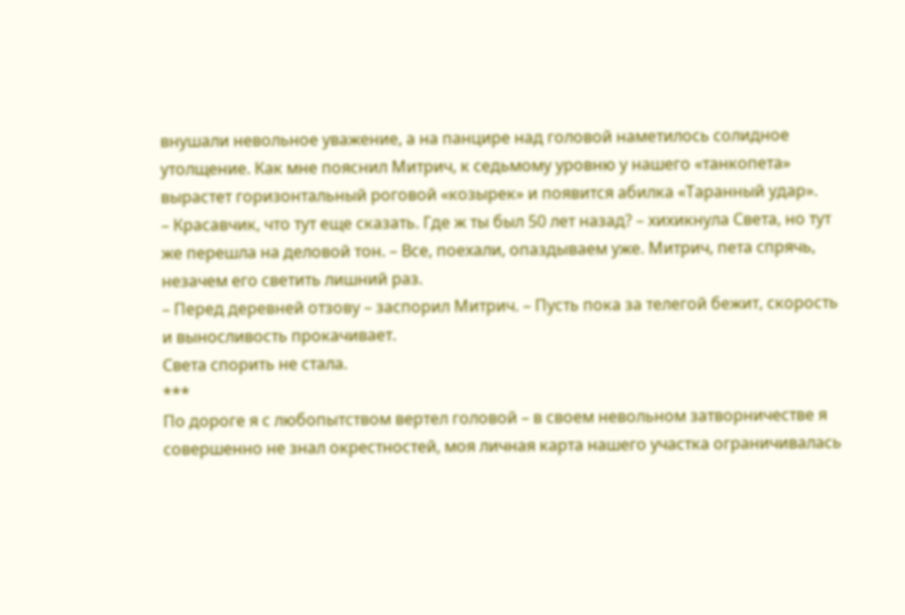внушали невольное уважение, а на панцире над головой наметилось солидное утолщение. Как мне пояснил Митрич, к седьмому уровню у нашего «танкопета» вырастет горизонтальный роговой «козырек» и появится абилка «Таранный удар».
– Красавчик, что тут еще сказать. Где ж ты был 50 лет назад? – хихикнула Света, но тут же перешла на деловой тон. – Все, поехали, опаздываем уже. Митрич, пета спрячь, незачем его светить лишний раз.
– Перед деревней отзову – заспорил Митрич. – Пусть пока за телегой бежит, скорость и выносливость прокачивает.
Света спорить не стала.
***
По дороге я с любопытством вертел головой – в своем невольном затворничестве я совершенно не знал окрестностей, моя личная карта нашего участка ограничивалась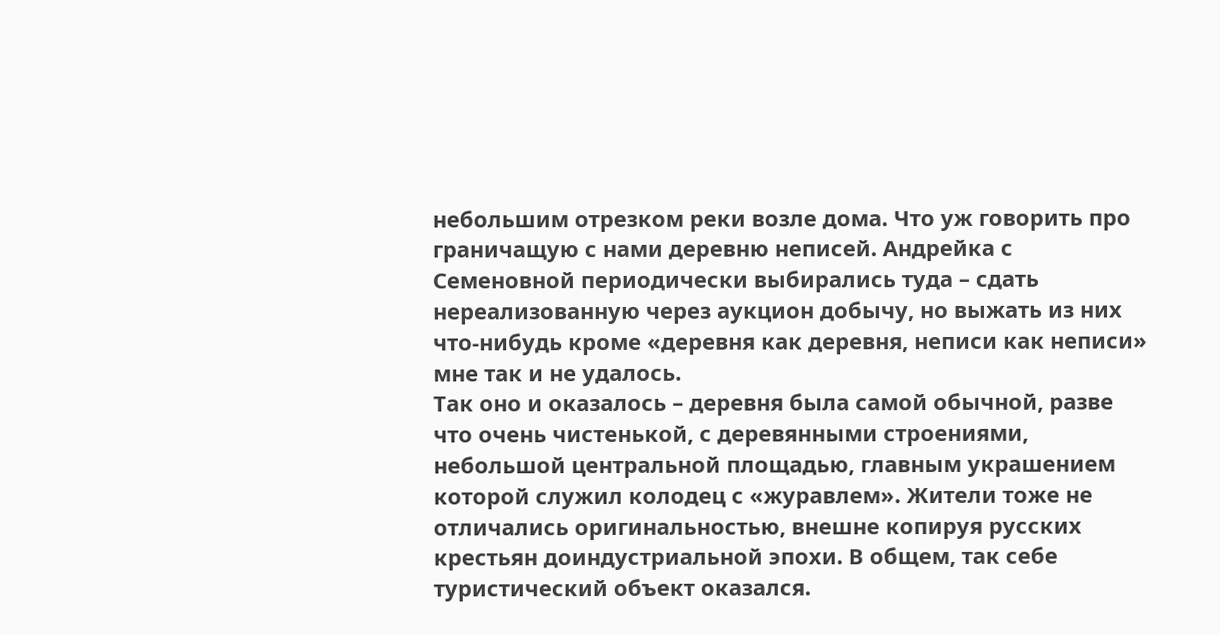небольшим отрезком реки возле дома. Что уж говорить про граничащую с нами деревню неписей. Андрейка с Семеновной периодически выбирались туда – сдать нереализованную через аукцион добычу, но выжать из них что-нибудь кроме «деревня как деревня, неписи как неписи» мне так и не удалось.
Так оно и оказалось – деревня была самой обычной, разве что очень чистенькой, с деревянными строениями, небольшой центральной площадью, главным украшением которой служил колодец с «журавлем». Жители тоже не отличались оригинальностью, внешне копируя русских крестьян доиндустриальной эпохи. В общем, так себе туристический объект оказался.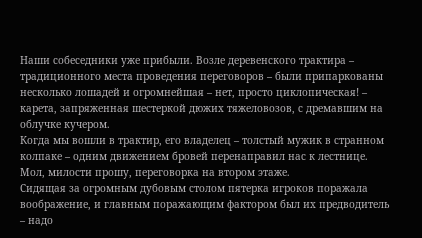Наши собеседники уже прибыли. Возле деревенского трактира – традиционного места проведения переговоров – были припаркованы несколько лошадей и огромнейшая – нет, просто циклопическая! – карета, запряженная шестеркой дюжих тяжеловозов, с дремавшим на облучке кучером.
Когда мы вошли в трактир, его владелец – толстый мужик в странном колпаке – одним движением бровей перенаправил нас к лестнице. Мол, милости прошу, переговорка на втором этаже.
Сидящая за огромным дубовым столом пятерка игроков поражала воображение, и главным поражающим фактором был их предводитель – надо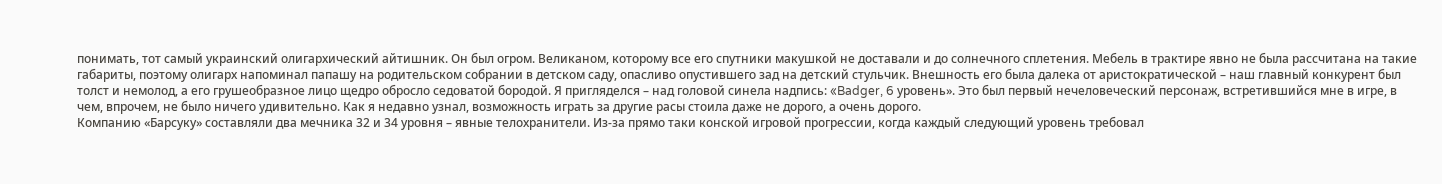понимать, тот самый украинский олигархический айтишник. Он был огром. Великаном, которому все его спутники макушкой не доставали и до солнечного сплетения. Мебель в трактире явно не была рассчитана на такие габариты, поэтому олигарх напоминал папашу на родительском собрании в детском саду, опасливо опустившего зад на детский стульчик. Внешность его была далека от аристократической – наш главный конкурент был толст и немолод, а его грушеобразное лицо щедро обросло седоватой бородой. Я пригляделся – над головой синела надпись: «Badger, 6 уровень». Это был первый нечеловеческий персонаж, встретившийся мне в игре, в чем, впрочем, не было ничего удивительно. Как я недавно узнал, возможность играть за другие расы стоила даже не дорого, а очень дорого.
Компанию «Барсуку» составляли два мечника 32 и 34 уровня – явные телохранители. Из-за прямо таки конской игровой прогрессии, когда каждый следующий уровень требовал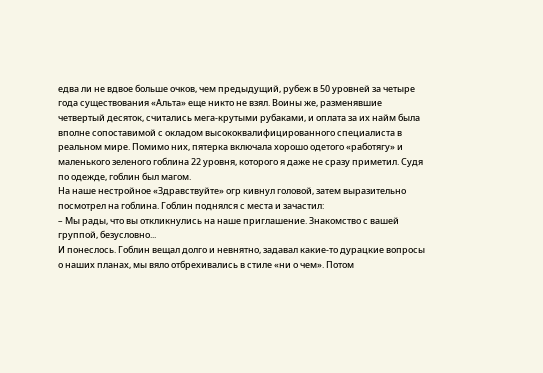едва ли не вдвое больше очков, чем предыдущий, рубеж в 50 уровней за четыре года существования «Альта» еще никто не взял. Воины же, разменявшие четвертый десяток, считались мега-крутыми рубаками, и оплата за их найм была вполне сопоставимой с окладом высококвалифицированного специалиста в реальном мире. Помимо них, пятерка включала хорошо одетого «работягу» и маленького зеленого гоблина 22 уровня, которого я даже не сразу приметил. Судя по одежде, гоблин был магом.
На наше нестройное «Здравствуйте» огр кивнул головой, затем выразительно посмотрел на гоблина. Гоблин поднялся с места и зачастил:
– Мы рады, что вы откликнулись на наше приглашение. Знакомство с вашей группой, безусловно...
И понеслось. Гоблин вещал долго и невнятно, задавал какие-то дурацкие вопросы о наших планах, мы вяло отбрехивались в стиле «ни о чем». Потом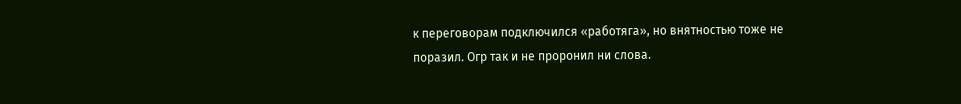к переговорам подключился «работяга», но внятностью тоже не поразил. Огр так и не проронил ни слова.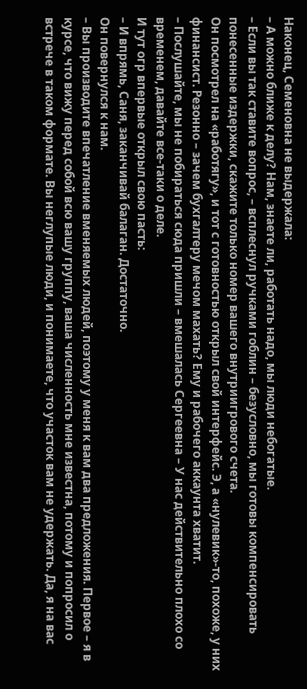Наконец, Семеновна не выдержала:
– А можно ближе к делу? Нам, знаете ли, работать надо, мы люди небогатые.
– Если вы так ставите вопрос, – всплеснул ручками гоблин – безусловно, мы готовы компенсировать понесенные издержки, скажите только номер вашего внутриигрового счета.
Он посмотрел на «работягу», и тот с готовностью открыл свой интерфейс. Э, а «нулевик»-то, похоже, у них финансист. Резонно – зачем бухгалтеру мечом махать? Ему и рабочего аккаунта хватит.
– Послушайте, мы не побираться сюда пришли – вмешалась Сергеевна – У нас действительно плохо со временем, давайте все-таки о деле.
И тут огр впервые открыл свою пасть:
– И впрямь, Саня, заканчивай балаган. Достаточно.
Он повернулся к нам.
– Вы производите впечатление вменяемых людей, поэтому у меня к вам два предложения. Первое – я в курсе, что вижу перед собой всю вашу группу, ваша численность мне известна, потому и попросил о встрече в таком формате. Вы неглупые люди, и понимаете, что участок вам не удержать. Да, я на вас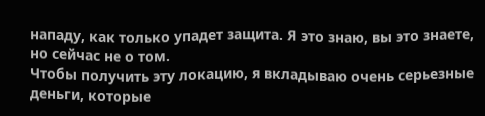нападу, как только упадет защита. Я это знаю, вы это знаете, но сейчас не о том.
Чтобы получить эту локацию, я вкладываю очень серьезные деньги, которые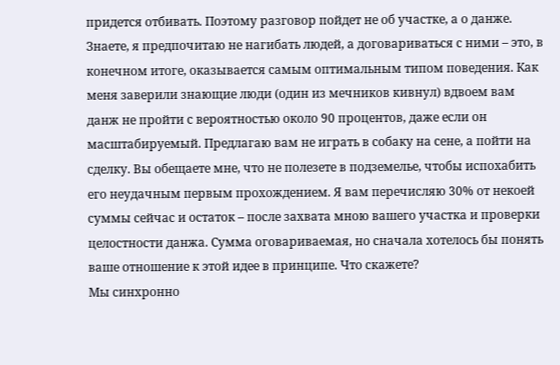придется отбивать. Поэтому разговор пойдет не об участке, а о данже.
Знаете, я предпочитаю не нагибать людей, а договариваться с ними – это, в конечном итоге, оказывается самым оптимальным типом поведения. Как меня заверили знающие люди (один из мечников кивнул) вдвоем вам данж не пройти с вероятностью около 90 процентов, даже если он масштабируемый. Предлагаю вам не играть в собаку на сене, а пойти на сделку. Вы обещаете мне, что не полезете в подземелье, чтобы испохабить его неудачным первым прохождением. Я вам перечисляю 30% от некоей суммы сейчас и остаток – после захвата мною вашего участка и проверки целостности данжа. Сумма оговариваемая, но сначала хотелось бы понять ваше отношение к этой идее в принципе. Что скажете?
Мы синхронно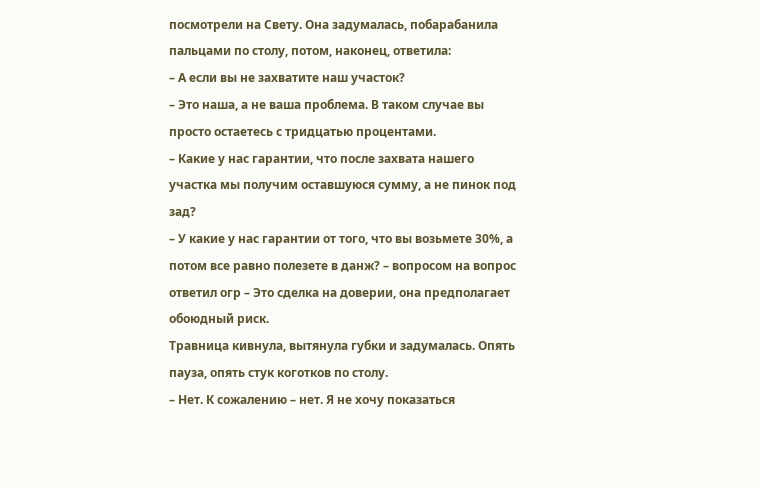посмотрели на Свету. Она задумалась, побарабанила пальцами по столу, потом, наконец, ответила:
– А если вы не захватите наш участок?
– Это наша, а не ваша проблема. В таком случае вы просто остаетесь с тридцатью процентами.
– Какие у нас гарантии, что после захвата нашего участка мы получим оставшуюся сумму, а не пинок под зад?
– У какие у нас гарантии от того, что вы возьмете 30%, а потом все равно полезете в данж? – вопросом на вопрос ответил огр – Это сделка на доверии, она предполагает обоюдный риск.
Травница кивнула, вытянула губки и задумалась. Опять пауза, опять стук коготков по столу.
– Нет. К сожалению – нет. Я не хочу показаться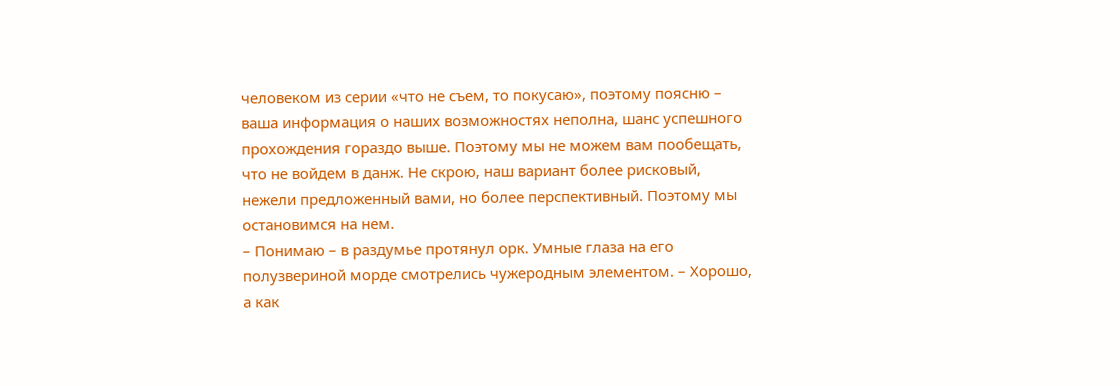человеком из серии «что не съем, то покусаю», поэтому поясню – ваша информация о наших возможностях неполна, шанс успешного прохождения гораздо выше. Поэтому мы не можем вам пообещать, что не войдем в данж. Не скрою, наш вариант более рисковый, нежели предложенный вами, но более перспективный. Поэтому мы остановимся на нем.
– Понимаю – в раздумье протянул орк. Умные глаза на его полузвериной морде смотрелись чужеродным элементом. – Хорошо, а как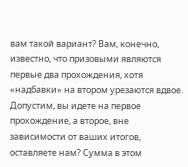вам такой вариант? Вам, конечно, известно, что призовыми являются первые два прохождения, хотя «надбавки» на втором урезаются вдвое. Допустим, вы идете на первое прохождение, а второе, вне зависимости от ваших итогов, оставляете нам? Сумма в этом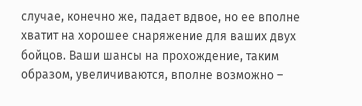случае, конечно же, падает вдвое, но ее вполне хватит на хорошее снаряжение для ваших двух бойцов. Ваши шансы на прохождение, таким образом, увеличиваются, вполне возможно –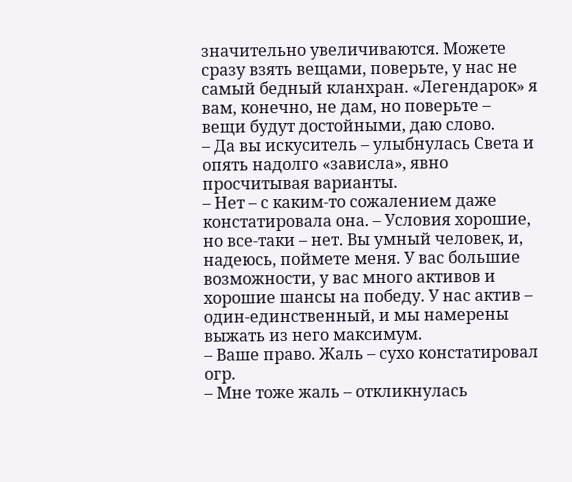значительно увеличиваются. Можете сразу взять вещами, поверьте, у нас не самый бедный кланхран. «Легендарок» я вам, конечно, не дам, но поверьте – вещи будут достойными, даю слово.
– Да вы искуситель – улыбнулась Света и опять надолго «зависла», явно просчитывая варианты.
– Нет – с каким-то сожалением даже констатировала она. – Условия хорошие, но все-таки – нет. Вы умный человек, и, надеюсь, поймете меня. У вас большие возможности, у вас много активов и хорошие шансы на победу. У нас актив – один-единственный, и мы намерены выжать из него максимум.
– Ваше право. Жаль – сухо констатировал огр.
– Мне тоже жаль – откликнулась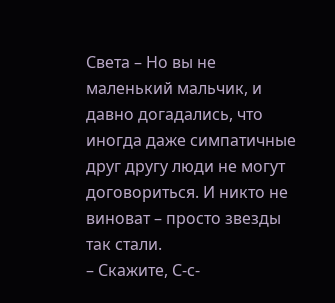Света – Но вы не маленький мальчик, и давно догадались, что иногда даже симпатичные друг другу люди не могут договориться. И никто не виноват – просто звезды так стали.
– Скажите, С-с-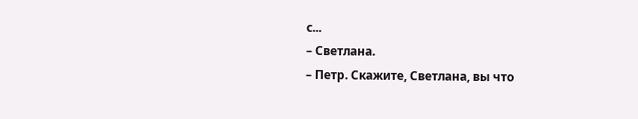с...
– Светлана.
– Петр. Скажите, Светлана, вы что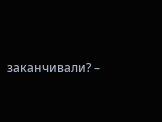заканчивали? –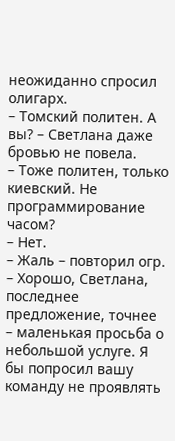неожиданно спросил олигарх.
– Томский политен. А вы? – Светлана даже бровью не повела.
– Тоже политен, только киевский. Не программирование часом?
– Нет.
– Жаль – повторил огр. – Хорошо, Светлана, последнее предложение, точнее – маленькая просьба о небольшой услуге. Я бы попросил вашу команду не проявлять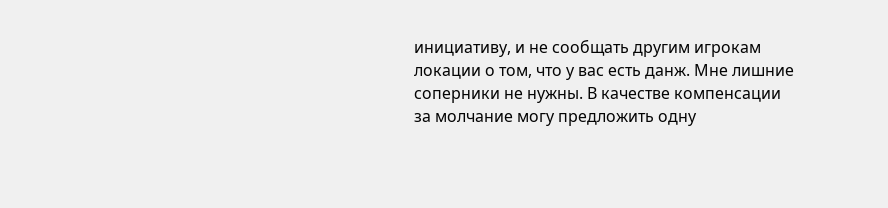инициативу, и не сообщать другим игрокам локации о том, что у вас есть данж. Мне лишние соперники не нужны. В качестве компенсации за молчание могу предложить одну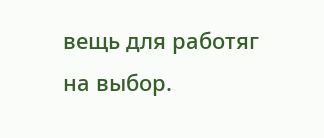вещь для работяг на выбор.